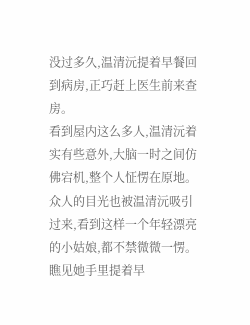没过多久,温清沅提着早餐回到病房,正巧赶上医生前来查房。
看到屋内这么多人,温清沅着实有些意外,大脑一时之间仿佛宕机,整个人怔愣在原地。
众人的目光也被温清沅吸引过来,看到这样一个年轻漂亮的小姑娘,都不禁微微一愣。
瞧见她手里提着早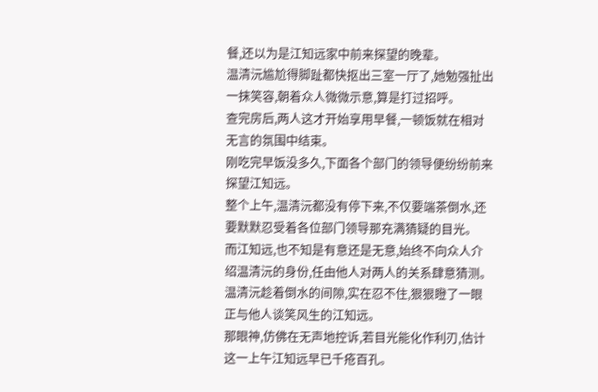餐,还以为是江知远家中前来探望的晚辈。
温清沅尴尬得脚趾都快抠出三室一厅了,她勉强扯出一抹笑容,朝着众人微微示意,算是打过招呼。
查完房后,两人这才开始享用早餐,一顿饭就在相对无言的氛围中结束。
刚吃完早饭没多久,下面各个部门的领导便纷纷前来探望江知远。
整个上午,温清沅都没有停下来,不仅要端茶倒水,还要默默忍受着各位部门领导那充满猜疑的目光。
而江知远,也不知是有意还是无意,始终不向众人介绍温清沅的身份,任由他人对两人的关系肆意猜测。
温清沅趁着倒水的间隙,实在忍不住,狠狠瞪了一眼正与他人谈笑风生的江知远。
那眼神,仿佛在无声地控诉,若目光能化作利刃,估计这一上午江知远早已千疮百孔。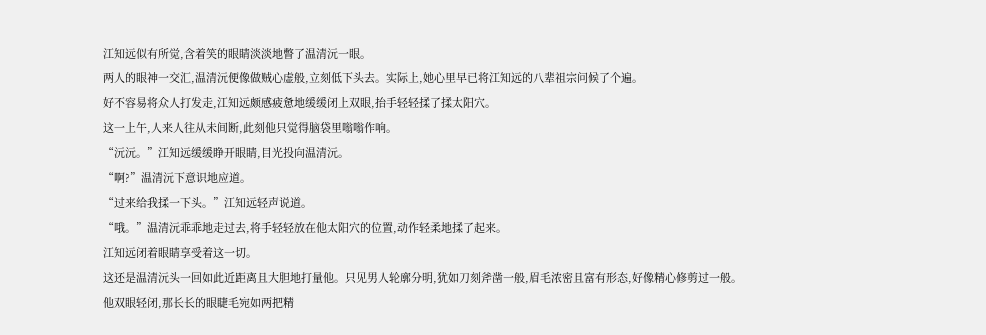江知远似有所觉,含着笑的眼睛淡淡地瞥了温清沅一眼。
两人的眼神一交汇,温清沅便像做贼心虚般,立刻低下头去。实际上,她心里早已将江知远的八辈祖宗问候了个遍。
好不容易将众人打发走,江知远颇感疲惫地缓缓闭上双眼,抬手轻轻揉了揉太阳穴。
这一上午,人来人往从未间断,此刻他只觉得脑袋里嗡嗡作响。
“沅沅。”江知远缓缓睁开眼睛,目光投向温清沅。
“啊?”温清沅下意识地应道。
“过来给我揉一下头。”江知远轻声说道。
“哦。”温清沅乖乖地走过去,将手轻轻放在他太阳穴的位置,动作轻柔地揉了起来。
江知远闭着眼睛享受着这一切。
这还是温清沅头一回如此近距离且大胆地打量他。只见男人轮廓分明,犹如刀刻斧凿一般,眉毛浓密且富有形态,好像精心修剪过一般。
他双眼轻闭,那长长的眼睫毛宛如两把精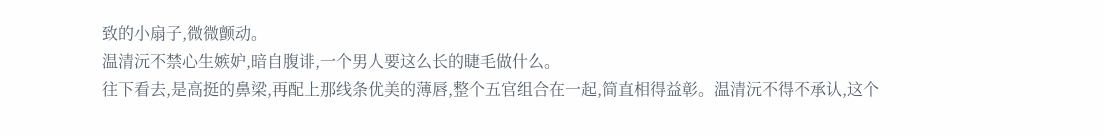致的小扇子,微微颤动。
温清沅不禁心生嫉妒,暗自腹诽,一个男人要这么长的睫毛做什么。
往下看去,是高挺的鼻梁,再配上那线条优美的薄唇,整个五官组合在一起,简直相得益彰。温清沅不得不承认,这个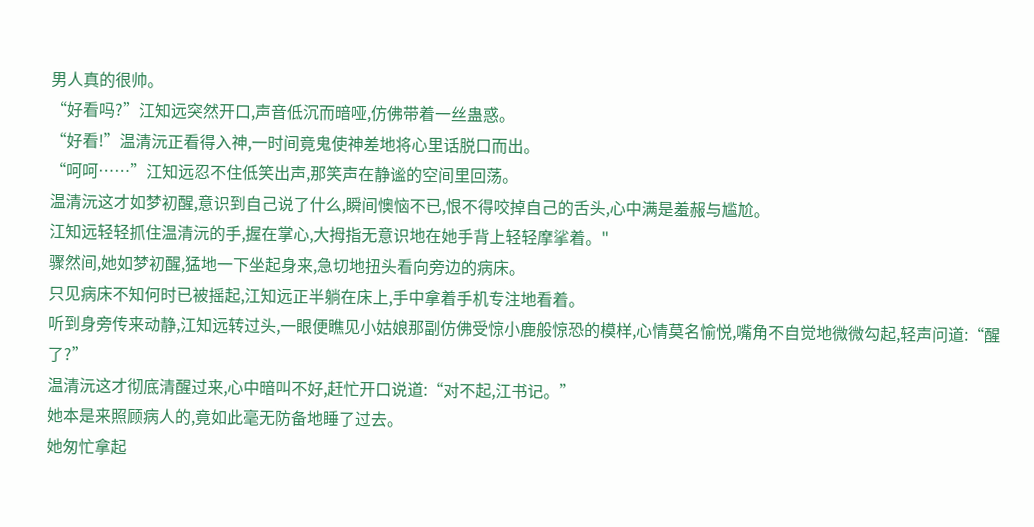男人真的很帅。
“好看吗?”江知远突然开口,声音低沉而暗哑,仿佛带着一丝蛊惑。
“好看!”温清沅正看得入神,一时间竟鬼使神差地将心里话脱口而出。
“呵呵……”江知远忍不住低笑出声,那笑声在静谧的空间里回荡。
温清沅这才如梦初醒,意识到自己说了什么,瞬间懊恼不已,恨不得咬掉自己的舌头,心中满是羞赧与尴尬。
江知远轻轻抓住温清沅的手,握在掌心,大拇指无意识地在她手背上轻轻摩挲着。"
骤然间,她如梦初醒,猛地一下坐起身来,急切地扭头看向旁边的病床。
只见病床不知何时已被摇起,江知远正半躺在床上,手中拿着手机专注地看着。
听到身旁传来动静,江知远转过头,一眼便瞧见小姑娘那副仿佛受惊小鹿般惊恐的模样,心情莫名愉悦,嘴角不自觉地微微勾起,轻声问道:“醒了?”
温清沅这才彻底清醒过来,心中暗叫不好,赶忙开口说道:“对不起,江书记。”
她本是来照顾病人的,竟如此毫无防备地睡了过去。
她匆忙拿起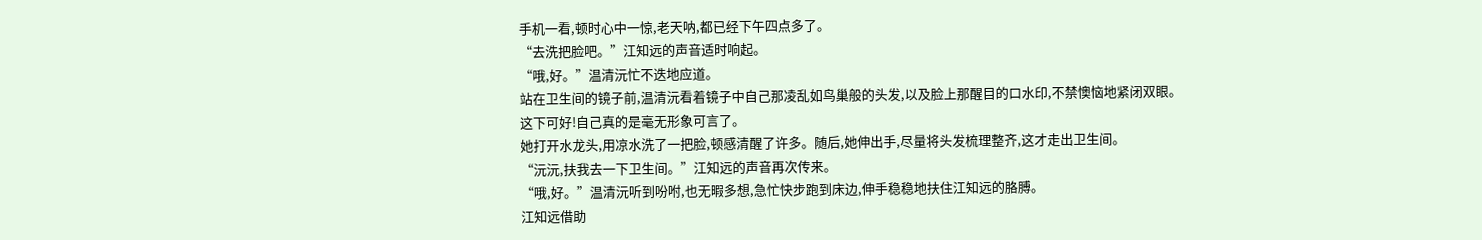手机一看,顿时心中一惊,老天呐,都已经下午四点多了。
“去洗把脸吧。”江知远的声音适时响起。
“哦,好。”温清沅忙不迭地应道。
站在卫生间的镜子前,温清沅看着镜子中自己那凌乱如鸟巢般的头发,以及脸上那醒目的口水印,不禁懊恼地紧闭双眼。
这下可好!自己真的是毫无形象可言了。
她打开水龙头,用凉水洗了一把脸,顿感清醒了许多。随后,她伸出手,尽量将头发梳理整齐,这才走出卫生间。
“沅沅,扶我去一下卫生间。”江知远的声音再次传来。
“哦,好。”温清沅听到吩咐,也无暇多想,急忙快步跑到床边,伸手稳稳地扶住江知远的胳膊。
江知远借助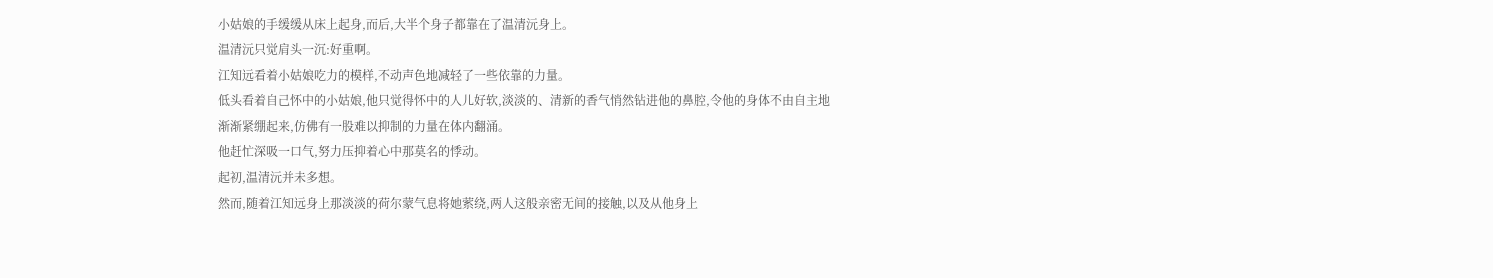小姑娘的手缓缓从床上起身,而后,大半个身子都靠在了温清沅身上。
温清沅只觉肩头一沉:好重啊。
江知远看着小姑娘吃力的模样,不动声色地减轻了一些依靠的力量。
低头看着自己怀中的小姑娘,他只觉得怀中的人儿好软,淡淡的、清新的香气悄然钻进他的鼻腔,令他的身体不由自主地渐渐紧绷起来,仿佛有一股难以抑制的力量在体内翻涌。
他赶忙深吸一口气,努力压抑着心中那莫名的悸动。
起初,温清沅并未多想。
然而,随着江知远身上那淡淡的荷尔蒙气息将她萦绕,两人这般亲密无间的接触,以及从他身上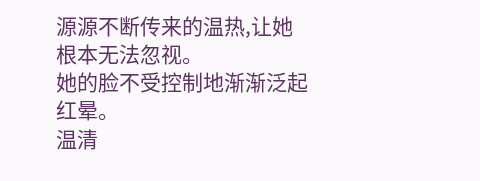源源不断传来的温热,让她根本无法忽视。
她的脸不受控制地渐渐泛起红晕。
温清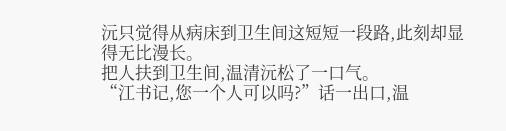沅只觉得从病床到卫生间这短短一段路,此刻却显得无比漫长。
把人扶到卫生间,温清沅松了一口气。
“江书记,您一个人可以吗?”话一出口,温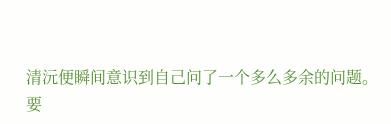清沅便瞬间意识到自己问了一个多么多余的问题。
要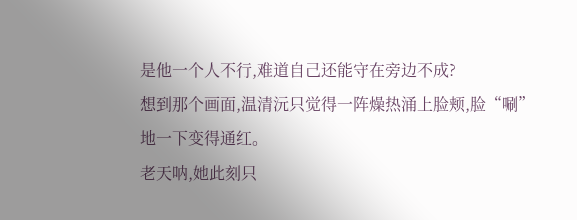是他一个人不行,难道自己还能守在旁边不成?
想到那个画面,温清沅只觉得一阵燥热涌上脸颊,脸“唰”地一下变得通红。
老天呐,她此刻只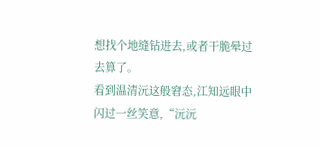想找个地缝钻进去,或者干脆晕过去算了。
看到温清沅这般窘态,江知远眼中闪过一丝笑意,“沅沅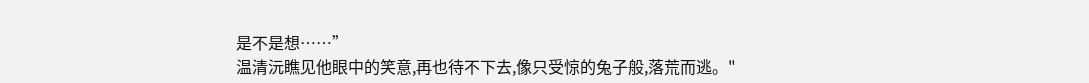是不是想……”
温清沅瞧见他眼中的笑意,再也待不下去,像只受惊的兔子般,落荒而逃。"